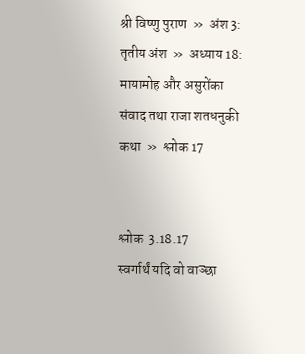श्री विष्णु पुराण  »  अंश 3: तृतीय अंश  »  अध्याय 18: मायामोह और असुरोंका संवाद तथा राजा शतधनुकी कथा  »  श्लोक 17


श्लोक  3.18.17
स्वर्गार्थं यदि वो वाञ्छा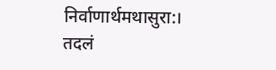निर्वाणार्थमथासुरा:।
तदलं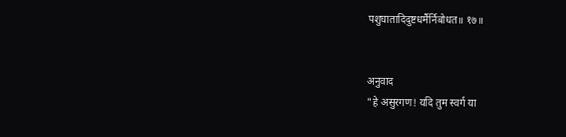पशुघातादिदुष्टधर्मैर्निबोधत॥ १७॥


अनुवाद
"हे असुरगण! यदि तुम स्वर्ग या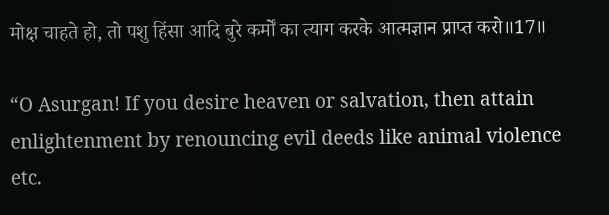मोक्ष चाहते हो, तो पशु हिंसा आदि बुरे कर्मों का त्याग करके आत्मज्ञान प्राप्त करो॥17॥

“O Asurgan! If you desire heaven or salvation, then attain enlightenment by renouncing evil deeds like animal violence etc.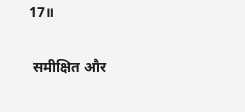17॥

 समीक्षित और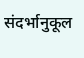संदर्भानुकूल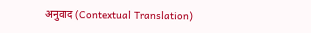अनुवाद (Contextual Translation)